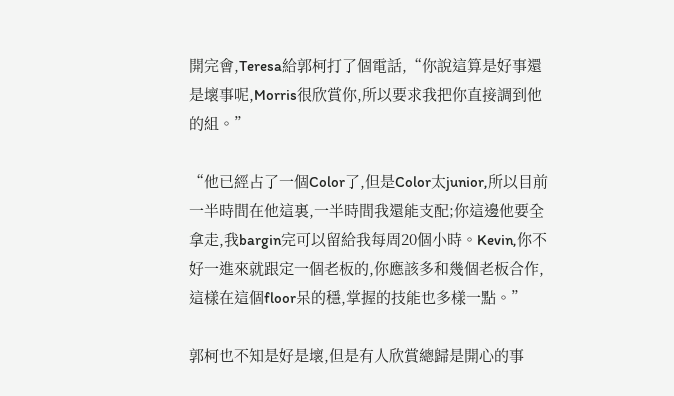開完會,Teresa給郭柯打了個電話,“你說這算是好事還是壞事呢,Morris很欣賞你,所以要求我把你直接調到他的組。”

“他已經占了一個Color了,但是Color太junior,所以目前一半時間在他這裏,一半時間我還能支配;你這邊他要全拿走,我bargin完可以留給我每周20個小時。Kevin,你不好一進來就跟定一個老板的,你應該多和幾個老板合作,這樣在這個floor呆的穩,掌握的技能也多樣一點。”

郭柯也不知是好是壞,但是有人欣賞總歸是開心的事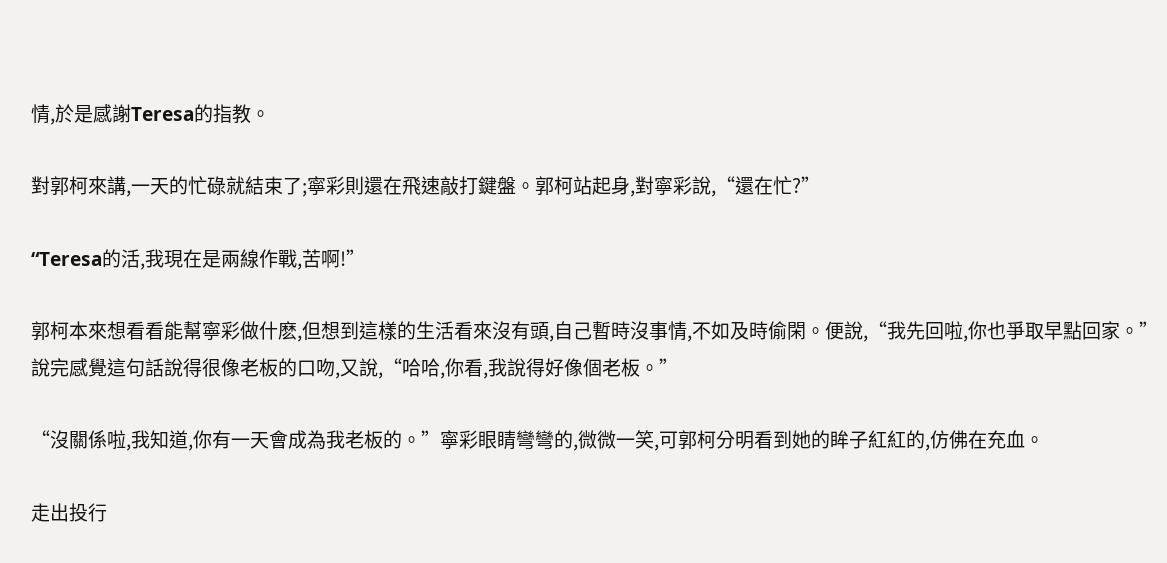情,於是感謝Teresa的指教。

對郭柯來講,一天的忙碌就結束了;寧彩則還在飛速敲打鍵盤。郭柯站起身,對寧彩說,“還在忙?”

“Teresa的活,我現在是兩線作戰,苦啊!”

郭柯本來想看看能幫寧彩做什麽,但想到這樣的生活看來沒有頭,自己暫時沒事情,不如及時偷閑。便說,“我先回啦,你也爭取早點回家。”說完感覺這句話說得很像老板的口吻,又說,“哈哈,你看,我說得好像個老板。”

“沒關係啦,我知道,你有一天會成為我老板的。”寧彩眼睛彎彎的,微微一笑,可郭柯分明看到她的眸子紅紅的,仿佛在充血。

走出投行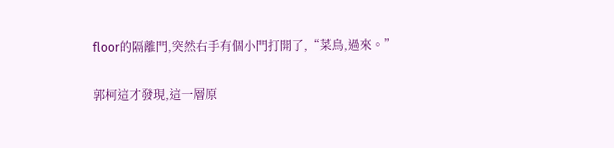floor的隔離門,突然右手有個小門打開了,“菜鳥,過來。”

郭柯這才發現,這一層原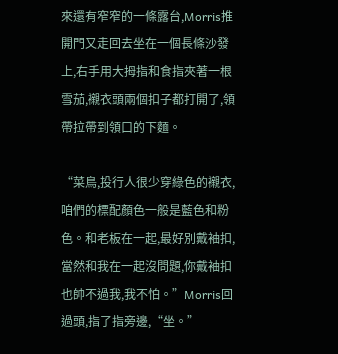來還有窄窄的一條露台,Morris推開門又走回去坐在一個長條沙發上,右手用大拇指和食指夾著一根雪茄,襯衣頭兩個扣子都打開了,領帶拉帶到領口的下麵。

“菜鳥,投行人很少穿綠色的襯衣,咱們的標配顏色一般是藍色和粉色。和老板在一起,最好別戴袖扣,當然和我在一起沒問題,你戴袖扣也帥不過我,我不怕。”Morris回過頭,指了指旁邊,“坐。”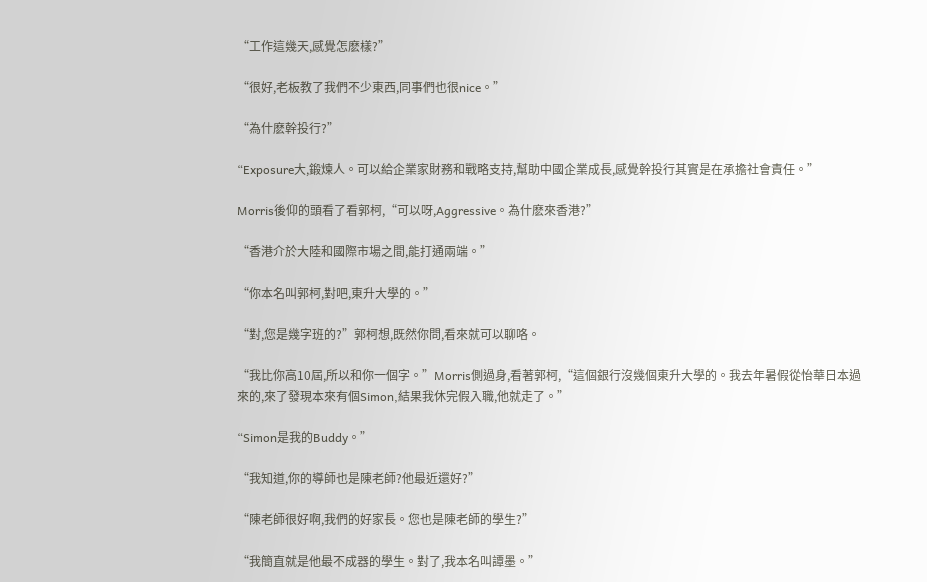“工作這幾天,感覺怎麽樣?”

“很好,老板教了我們不少東西,同事們也很nice。”

“為什麽幹投行?”

“Exposure大,鍛煉人。可以給企業家財務和戰略支持,幫助中國企業成長,感覺幹投行其實是在承擔社會責任。”

Morris後仰的頭看了看郭柯,“可以呀,Aggressive。為什麽來香港?”

“香港介於大陸和國際市場之間,能打通兩端。”

“你本名叫郭柯,對吧,東升大學的。”

“對,您是幾字班的?”郭柯想,既然你問,看來就可以聊咯。

“我比你高10屆,所以和你一個字。”Morris側過身,看著郭柯,“這個銀行沒幾個東升大學的。我去年暑假從怡華日本過來的,來了發現本來有個Simon,結果我休完假入職,他就走了。”

“Simon是我的Buddy。”

“我知道,你的導師也是陳老師?他最近還好?”

“陳老師很好啊,我們的好家長。您也是陳老師的學生?”

“我簡直就是他最不成器的學生。對了,我本名叫譚墨。”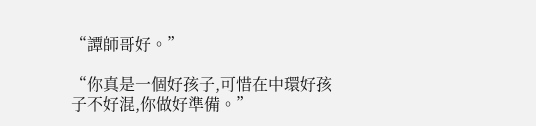“譚師哥好。”

“你真是一個好孩子,可惜在中環好孩子不好混,你做好準備。”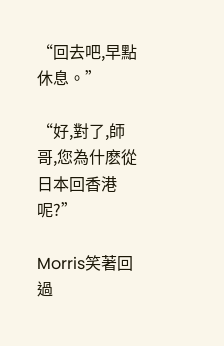“回去吧,早點休息。”

“好,對了,師哥,您為什麽從日本回香港呢?”

Morris笑著回過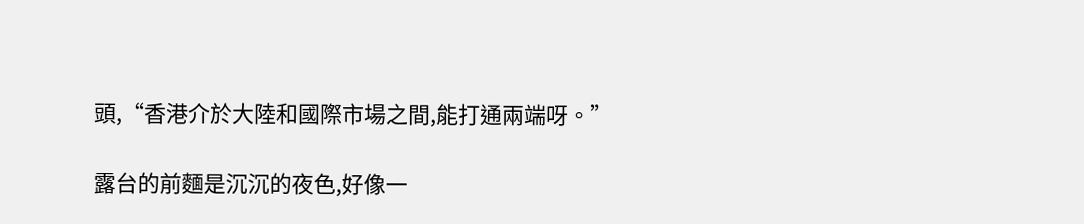頭,“香港介於大陸和國際市場之間,能打通兩端呀。”

露台的前麵是沉沉的夜色,好像一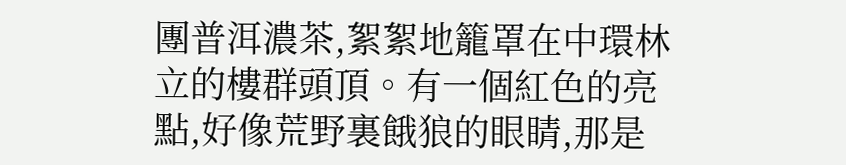團普洱濃茶,絮絮地籠罩在中環林立的樓群頭頂。有一個紅色的亮點,好像荒野裏餓狼的眼睛,那是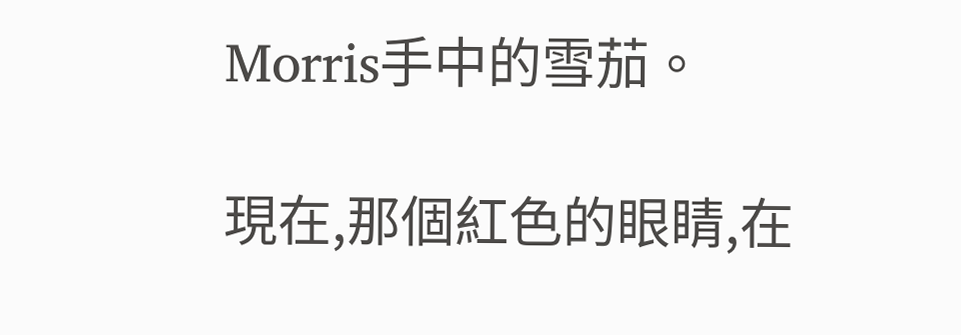Morris手中的雪茄。

現在,那個紅色的眼睛,在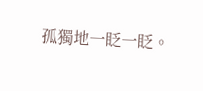孤獨地一眨一眨。